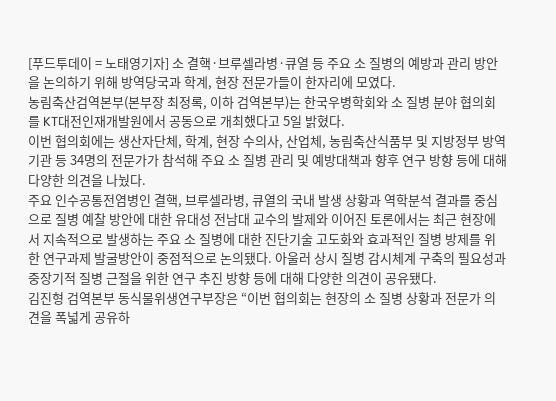[푸드투데이 = 노태영기자] 소 결핵·브루셀라병·큐열 등 주요 소 질병의 예방과 관리 방안을 논의하기 위해 방역당국과 학계, 현장 전문가들이 한자리에 모였다.
농림축산검역본부(본부장 최정록, 이하 검역본부)는 한국우병학회와 소 질병 분야 협의회를 KT대전인재개발원에서 공동으로 개최했다고 5일 밝혔다.
이번 협의회에는 생산자단체, 학계, 현장 수의사, 산업체, 농림축산식품부 및 지방정부 방역기관 등 34명의 전문가가 참석해 주요 소 질병 관리 및 예방대책과 향후 연구 방향 등에 대해 다양한 의견을 나눴다.
주요 인수공통전염병인 결핵, 브루셀라병, 큐열의 국내 발생 상황과 역학분석 결과를 중심으로 질병 예찰 방안에 대한 유대성 전남대 교수의 발제와 이어진 토론에서는 최근 현장에서 지속적으로 발생하는 주요 소 질병에 대한 진단기술 고도화와 효과적인 질병 방제를 위한 연구과제 발굴방안이 중점적으로 논의됐다. 아울러 상시 질병 감시체계 구축의 필요성과 중장기적 질병 근절을 위한 연구 추진 방향 등에 대해 다양한 의견이 공유됐다.
김진형 검역본부 동식물위생연구부장은 “이번 협의회는 현장의 소 질병 상황과 전문가 의견을 폭넓게 공유하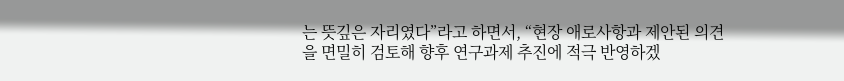는 뜻깊은 자리였다”라고 하면서, “현장 애로사항과 제안된 의견을 면밀히 검토해 향후 연구과제 추진에 적극 반영하겠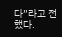다”라고 전했다.